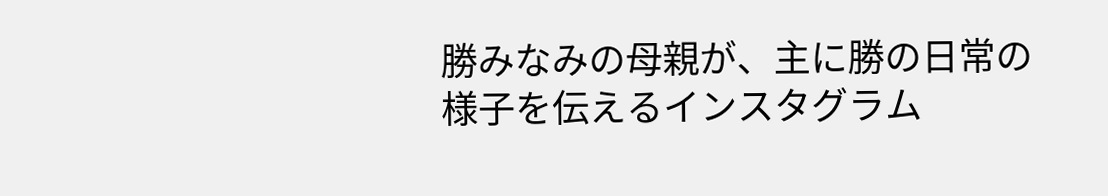勝みなみの母親が、主に勝の日常の様子を伝えるインスタグラム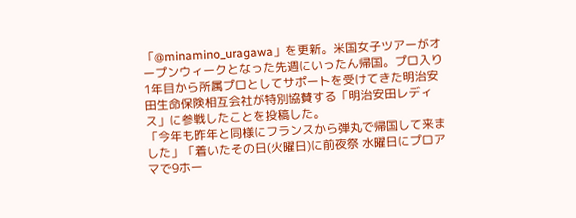「@minamino_uragawa」を更新。米国女子ツアーがオープンウィークとなった先週にいったん帰国。プロ入り1年目から所属プロとしてサポートを受けてきた明治安田生命保険相互会社が特別協賛する「明治安田レディス」に参戦したことを投稿した。
「今年も昨年と同様にフランスから弾丸で帰国して来ました」「着いたその日(火曜日)に前夜祭 水曜日にプロアマで9ホー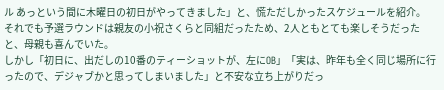ル あっという間に木曜日の初日がやってきました」と、慌ただしかったスケジュールを紹介。
それでも予選ラウンドは親友の小祝さくらと同組だったため、2人ともとても楽しそうだったと、母親も喜んでいた。
しかし「初日に、出だしの10番のティーショットが、左にOB」「実は、昨年も全く同じ場所に行ったので、デジャブかと思ってしまいました」と不安な立ち上がりだっ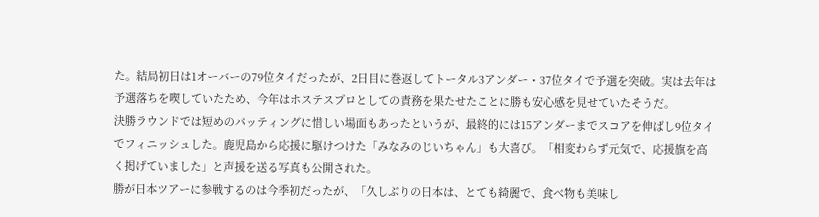た。結局初日は1オーバーの79位タイだったが、2日目に巻返してトータル3アンダー・37位タイで予選を突破。実は去年は予選落ちを喫していたため、今年はホステスプロとしての責務を果たせたことに勝も安心感を見せていたそうだ。
決勝ラウンドでは短めのパッティングに惜しい場面もあったというが、最終的には15アンダーまでスコアを伸ばし9位タイでフィニッシュした。鹿児島から応援に駆けつけた「みなみのじいちゃん」も大喜び。「相変わらず元気で、応援旗を高く掲げていました」と声援を送る写真も公開された。
勝が日本ツアーに参戦するのは今季初だったが、「久しぶりの日本は、とても綺麗で、食べ物も美味し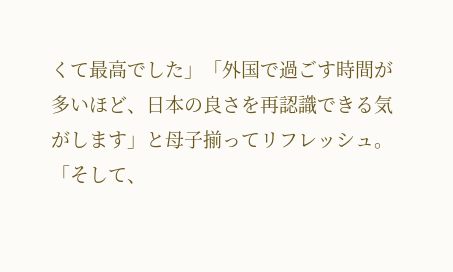くて最高でした」「外国で過ごす時間が多いほど、日本の良さを再認識できる気がします」と母子揃ってリフレッシュ。
「そして、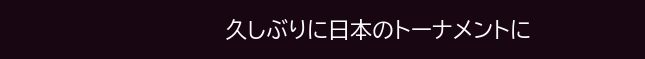久しぶりに日本のトーナメントに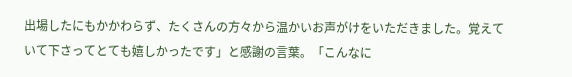出場したにもかかわらず、たくさんの方々から温かいお声がけをいただきました。覚えていて下さってとても嬉しかったです」と感謝の言葉。「こんなに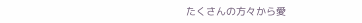たくさんの方々から愛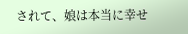されて、娘は本当に幸せ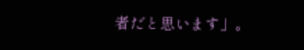者だと思います」。